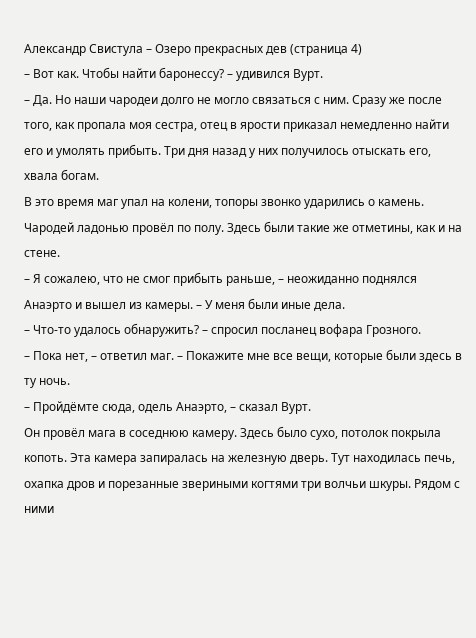Александр Свистула – Озеро прекрасных дев (страница 4)
– Вот как. Чтобы найти баронессу? – удивился Вурт.
– Да. Но наши чародеи долго не могло связаться с ним. Сразу же после того, как пропала моя сестра, отец в ярости приказал немедленно найти его и умолять прибыть. Три дня назад у них получилось отыскать его, хвала богам.
В это время маг упал на колени, топоры звонко ударились о камень. Чародей ладонью провёл по полу. Здесь были такие же отметины, как и на стене.
– Я сожалею, что не смог прибыть раньше, – неожиданно поднялся Анаэрто и вышел из камеры. – У меня были иные дела.
– Что-то удалось обнаружить? – спросил посланец вофара Грозного.
– Пока нет, – ответил маг. – Покажите мне все вещи, которые были здесь в ту ночь.
– Пройдёмте сюда, одель Анаэрто, – сказал Вурт.
Он провёл мага в соседнюю камеру. Здесь было сухо, потолок покрыла копоть. Эта камера запиралась на железную дверь. Тут находилась печь, охапка дров и порезанные звериными когтями три волчьи шкуры. Рядом с ними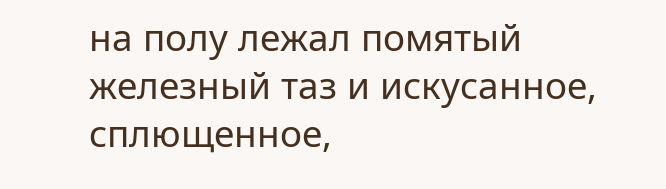на полу лежал помятый железный таз и искусанное, сплющенное,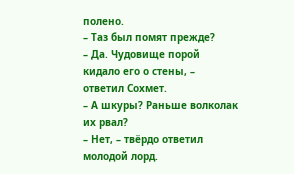полено.
– Таз был помят прежде?
– Да. Чудовище порой кидало его о стены, – ответил Сохмет.
– А шкуры? Раньше волколак их рвал?
– Нет, – твёрдо ответил молодой лорд.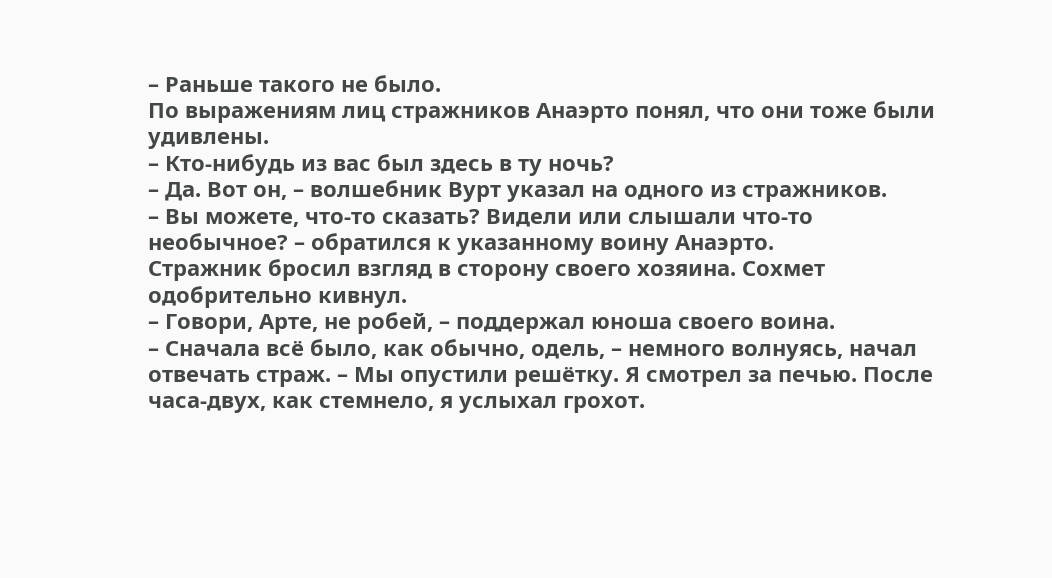– Раньше такого не было.
По выражениям лиц стражников Анаэрто понял, что они тоже были удивлены.
– Кто-нибудь из вас был здесь в ту ночь?
– Да. Вот он, – волшебник Вурт указал на одного из стражников.
– Вы можете, что-то сказать? Видели или слышали что-то необычное? – обратился к указанному воину Анаэрто.
Стражник бросил взгляд в сторону своего хозяина. Сохмет одобрительно кивнул.
– Говори, Арте, не робей, – поддержал юноша своего воина.
– Сначала всё было, как обычно, одель, – немного волнуясь, начал отвечать страж. – Мы опустили решётку. Я смотрел за печью. После часа-двух, как стемнело, я услыхал грохот.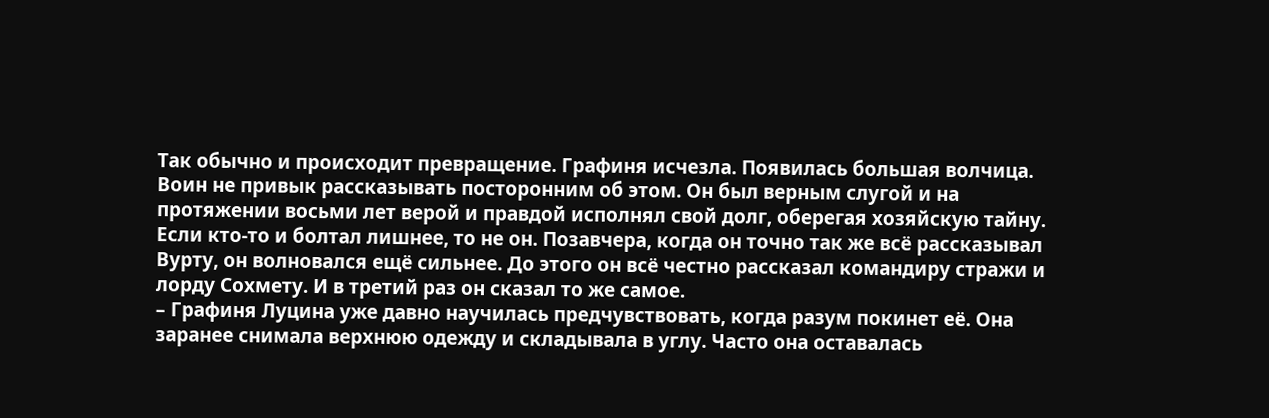Так обычно и происходит превращение. Графиня исчезла. Появилась большая волчица.
Воин не привык рассказывать посторонним об этом. Он был верным слугой и на протяжении восьми лет верой и правдой исполнял свой долг, оберегая хозяйскую тайну. Если кто-то и болтал лишнее, то не он. Позавчера, когда он точно так же всё рассказывал Вурту, он волновался ещё сильнее. До этого он всё честно рассказал командиру стражи и лорду Сохмету. И в третий раз он сказал то же самое.
– Графиня Луцина уже давно научилась предчувствовать, когда разум покинет её. Она заранее снимала верхнюю одежду и складывала в углу. Часто она оставалась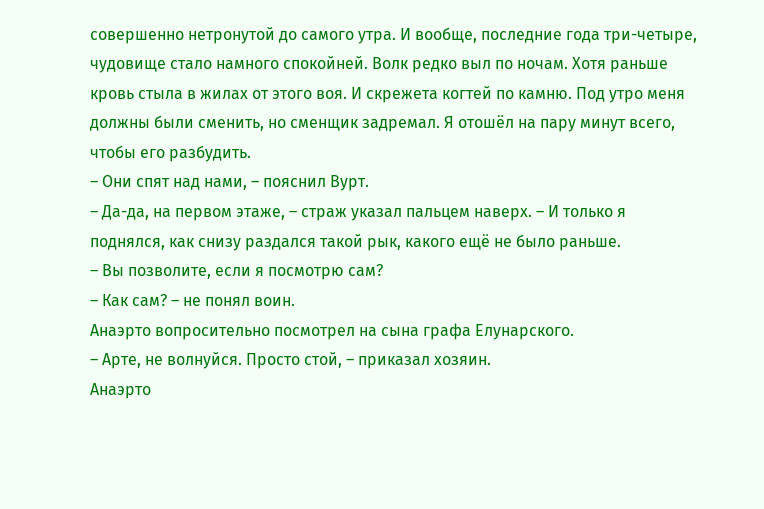совершенно нетронутой до самого утра. И вообще, последние года три-четыре, чудовище стало намного спокойней. Волк редко выл по ночам. Хотя раньше кровь стыла в жилах от этого воя. И скрежета когтей по камню. Под утро меня должны были сменить, но сменщик задремал. Я отошёл на пару минут всего, чтобы его разбудить.
– Они спят над нами, – пояснил Вурт.
– Да-да, на первом этаже, – страж указал пальцем наверх. – И только я поднялся, как снизу раздался такой рык, какого ещё не было раньше.
– Вы позволите, если я посмотрю сам?
– Как сам? – не понял воин.
Анаэрто вопросительно посмотрел на сына графа Елунарского.
– Арте, не волнуйся. Просто стой, – приказал хозяин.
Анаэрто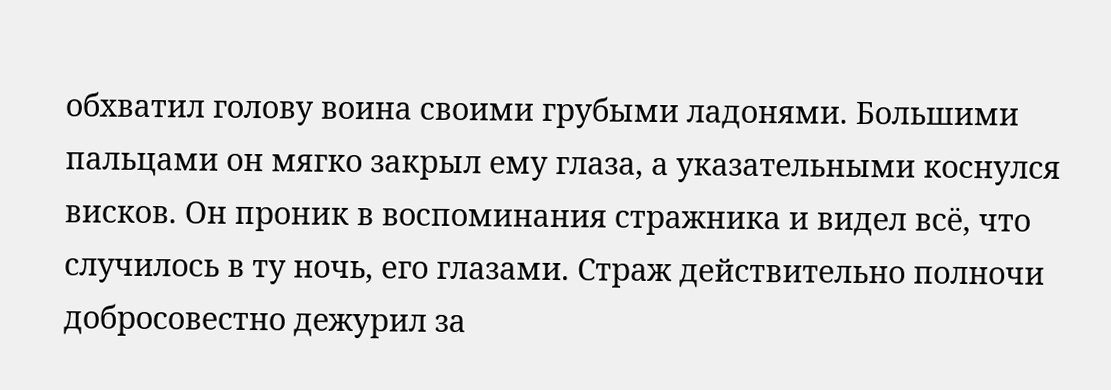обхватил голову воина своими грубыми ладонями. Большими пальцами он мягко закрыл ему глаза, а указательными коснулся висков. Он проник в воспоминания стражника и видел всё, что случилось в ту ночь, его глазами. Страж действительно полночи добросовестно дежурил за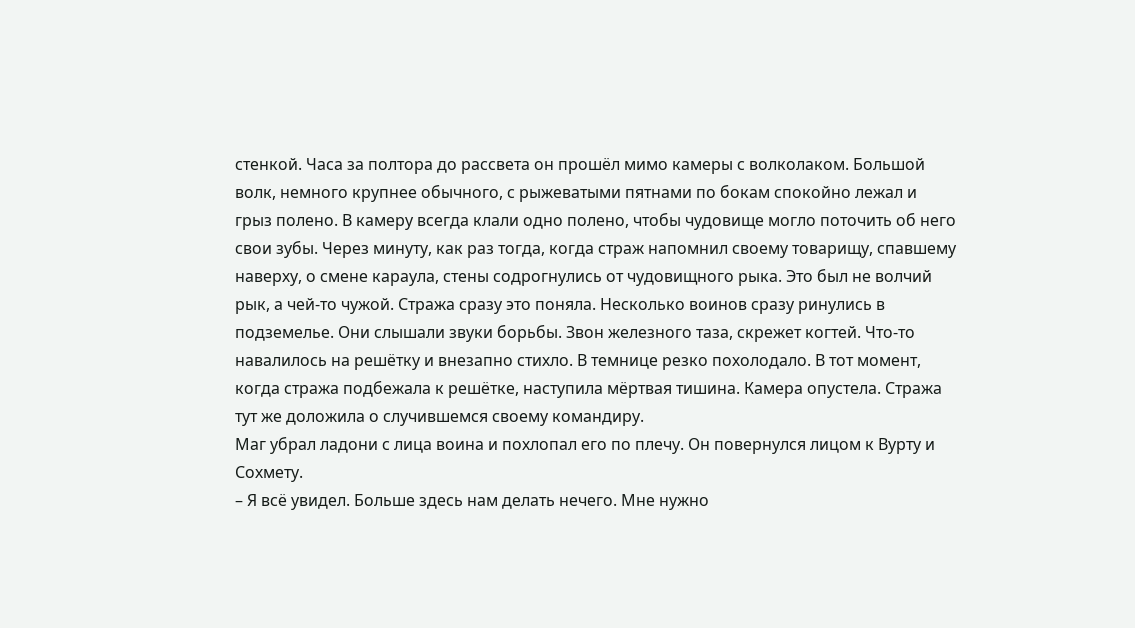стенкой. Часа за полтора до рассвета он прошёл мимо камеры с волколаком. Большой волк, немного крупнее обычного, с рыжеватыми пятнами по бокам спокойно лежал и грыз полено. В камеру всегда клали одно полено, чтобы чудовище могло поточить об него свои зубы. Через минуту, как раз тогда, когда страж напомнил своему товарищу, спавшему наверху, о смене караула, стены содрогнулись от чудовищного рыка. Это был не волчий рык, а чей-то чужой. Стража сразу это поняла. Несколько воинов сразу ринулись в подземелье. Они слышали звуки борьбы. Звон железного таза, скрежет когтей. Что-то навалилось на решётку и внезапно стихло. В темнице резко похолодало. В тот момент, когда стража подбежала к решётке, наступила мёртвая тишина. Камера опустела. Стража тут же доложила о случившемся своему командиру.
Маг убрал ладони с лица воина и похлопал его по плечу. Он повернулся лицом к Вурту и Сохмету.
– Я всё увидел. Больше здесь нам делать нечего. Мне нужно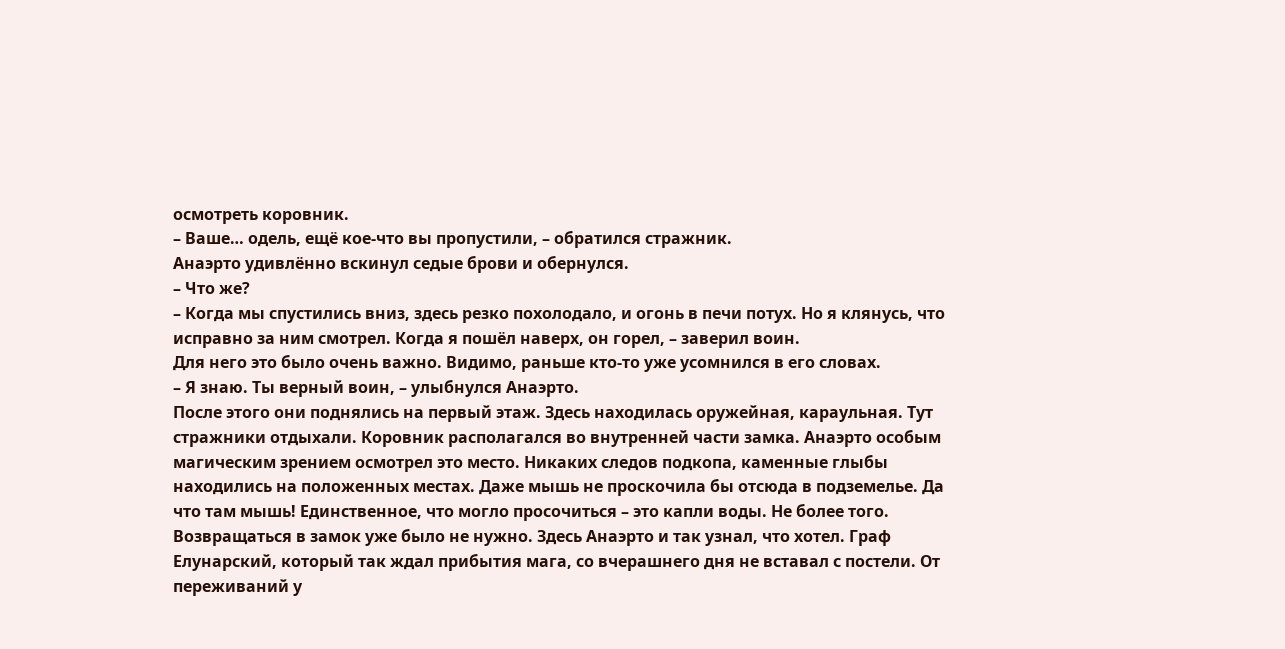осмотреть коровник.
– Ваше… одель, ещё кое-что вы пропустили, – обратился стражник.
Анаэрто удивлённо вскинул седые брови и обернулся.
– Что же?
– Когда мы спустились вниз, здесь резко похолодало, и огонь в печи потух. Но я клянусь, что исправно за ним смотрел. Когда я пошёл наверх, он горел, – заверил воин.
Для него это было очень важно. Видимо, раньше кто-то уже усомнился в его словах.
– Я знаю. Ты верный воин, – улыбнулся Анаэрто.
После этого они поднялись на первый этаж. Здесь находилась оружейная, караульная. Тут стражники отдыхали. Коровник располагался во внутренней части замка. Анаэрто особым магическим зрением осмотрел это место. Никаких следов подкопа, каменные глыбы находились на положенных местах. Даже мышь не проскочила бы отсюда в подземелье. Да что там мышь! Единственное, что могло просочиться – это капли воды. Не более того.
Возвращаться в замок уже было не нужно. Здесь Анаэрто и так узнал, что хотел. Граф Елунарский, который так ждал прибытия мага, со вчерашнего дня не вставал с постели. От переживаний у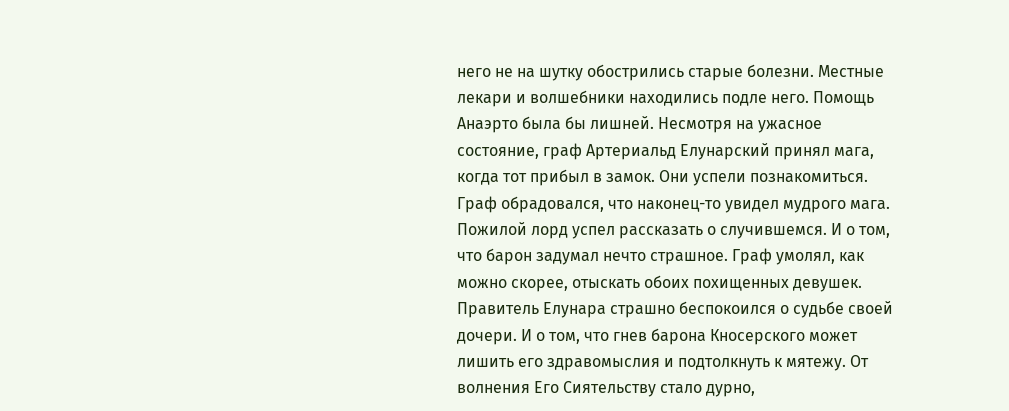него не на шутку обострились старые болезни. Местные лекари и волшебники находились подле него. Помощь Анаэрто была бы лишней. Несмотря на ужасное состояние, граф Артериальд Елунарский принял мага, когда тот прибыл в замок. Они успели познакомиться. Граф обрадовался, что наконец-то увидел мудрого мага. Пожилой лорд успел рассказать о случившемся. И о том, что барон задумал нечто страшное. Граф умолял, как можно скорее, отыскать обоих похищенных девушек. Правитель Елунара страшно беспокоился о судьбе своей дочери. И о том, что гнев барона Кносерского может лишить его здравомыслия и подтолкнуть к мятежу. От волнения Его Сиятельству стало дурно,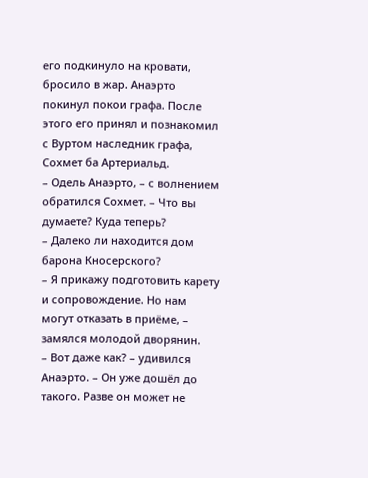его подкинуло на кровати, бросило в жар. Анаэрто покинул покои графа. После этого его принял и познакомил с Вуртом наследник графа, Сохмет ба Артериальд.
– Одель Анаэрто, – с волнением обратился Сохмет. – Что вы думаете? Куда теперь?
– Далеко ли находится дом барона Кносерского?
– Я прикажу подготовить карету и сопровождение. Но нам могут отказать в приёме, – замялся молодой дворянин.
– Вот даже как? – удивился Анаэрто. – Он уже дошёл до такого. Разве он может не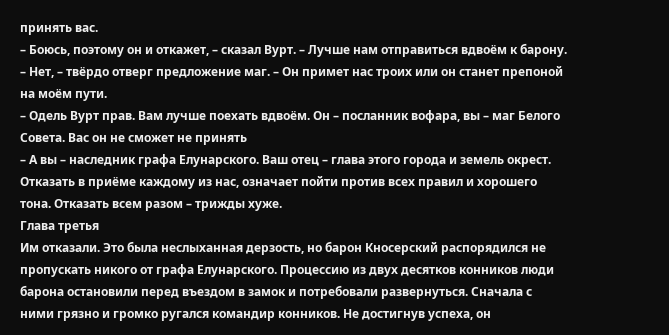принять вас.
– Боюсь, поэтому он и откажет, – сказал Вурт. – Лучше нам отправиться вдвоём к барону.
– Нет, – твёрдо отверг предложение маг. – Он примет нас троих или он станет препоной на моём пути.
– Одель Вурт прав. Вам лучше поехать вдвоём. Он – посланник вофара, вы – маг Белого Совета. Вас он не сможет не принять
– А вы – наследник графа Елунарского. Ваш отец – глава этого города и земель окрест. Отказать в приёме каждому из нас, означает пойти против всех правил и хорошего тона. Отказать всем разом – трижды хуже.
Глава третья
Им отказали. Это была неслыханная дерзость, но барон Кносерский распорядился не пропускать никого от графа Елунарского. Процессию из двух десятков конников люди барона остановили перед въездом в замок и потребовали развернуться. Сначала с ними грязно и громко ругался командир конников. Не достигнув успеха, он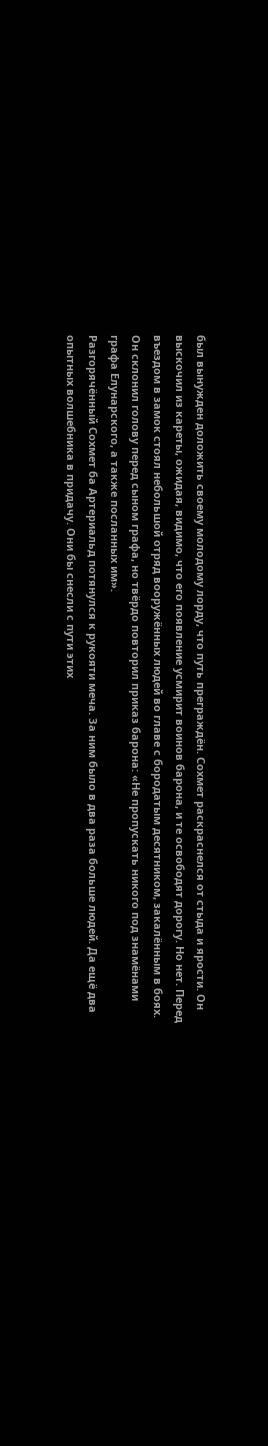был вынужден доложить своему молодому лорду, что путь преграждён. Сохмет раскраснелся от стыда и ярости. Он выскочил из кареты, ожидая, видимо, что его появление усмирит воинов барона, и те освободят дорогу. Но нет. Перед въездом в замок стоял небольшой отряд вооружённых людей во главе с бородатым десятником, закалённым в боях. Он склонил голову перед сыном графа, но твёрдо повторил приказ барона: «Не пропускать никого под знамёнами графа Елунарского, а также посланных им».
Разгорячённый Сохмет ба Артериальд потянулся к рукояти меча. За ним было в два раза больше людей. Да ещё два опытных волшебника в придачу. Они бы снесли с пути этих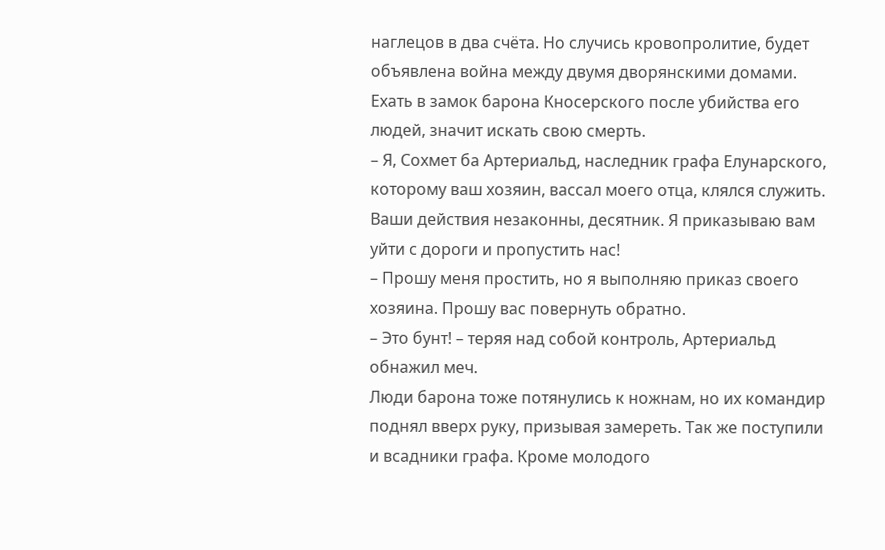наглецов в два счёта. Но случись кровопролитие, будет объявлена война между двумя дворянскими домами. Ехать в замок барона Кносерского после убийства его людей, значит искать свою смерть.
– Я, Сохмет ба Артериальд, наследник графа Елунарского, которому ваш хозяин, вассал моего отца, клялся служить. Ваши действия незаконны, десятник. Я приказываю вам уйти с дороги и пропустить нас!
– Прошу меня простить, но я выполняю приказ своего хозяина. Прошу вас повернуть обратно.
– Это бунт! – теряя над собой контроль, Артериальд обнажил меч.
Люди барона тоже потянулись к ножнам, но их командир поднял вверх руку, призывая замереть. Так же поступили и всадники графа. Кроме молодого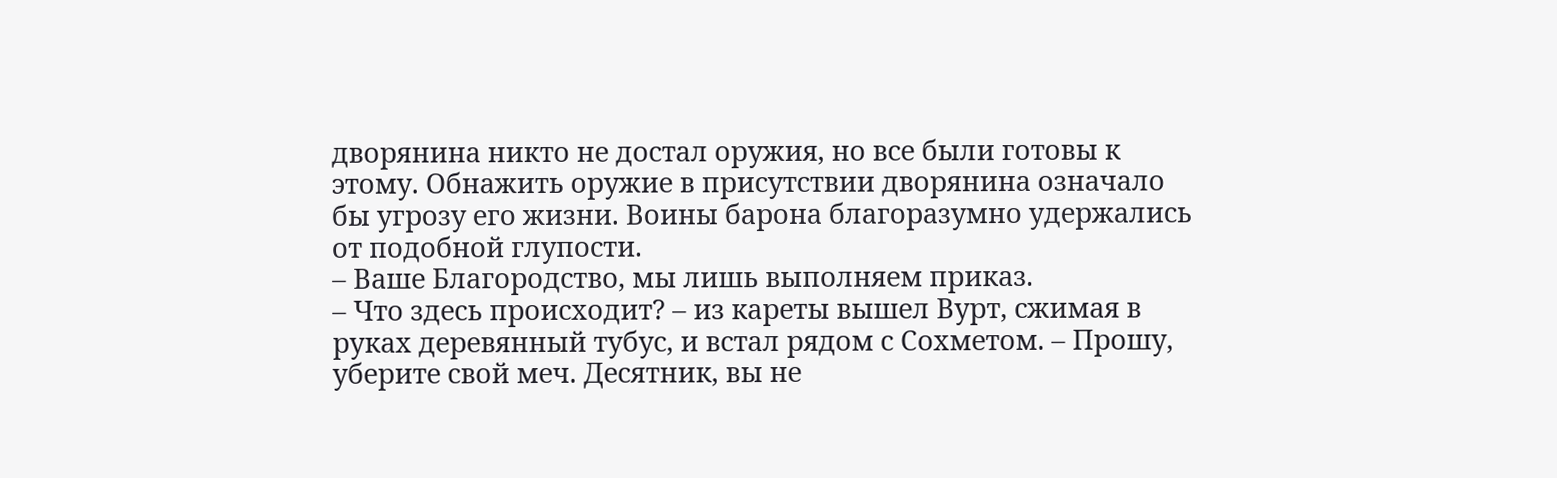дворянина никто не достал оружия, но все были готовы к этому. Обнажить оружие в присутствии дворянина означало бы угрозу его жизни. Воины барона благоразумно удержались от подобной глупости.
– Ваше Благородство, мы лишь выполняем приказ.
– Что здесь происходит? – из кареты вышел Вурт, сжимая в руках деревянный тубус, и встал рядом с Сохметом. – Прошу, уберите свой меч. Десятник, вы не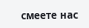смеете нас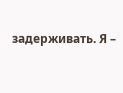задерживать. Я –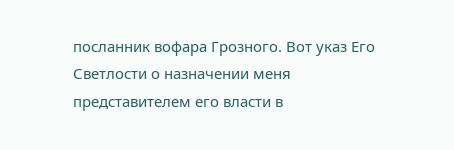посланник вофара Грозного. Вот указ Его Светлости о назначении меня представителем его власти в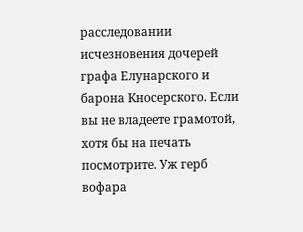расследовании исчезновения дочерей графа Елунарского и барона Кносерского. Если вы не владеете грамотой, хотя бы на печать посмотрите. Уж герб вофара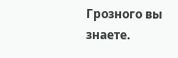Грозного вы знаете.